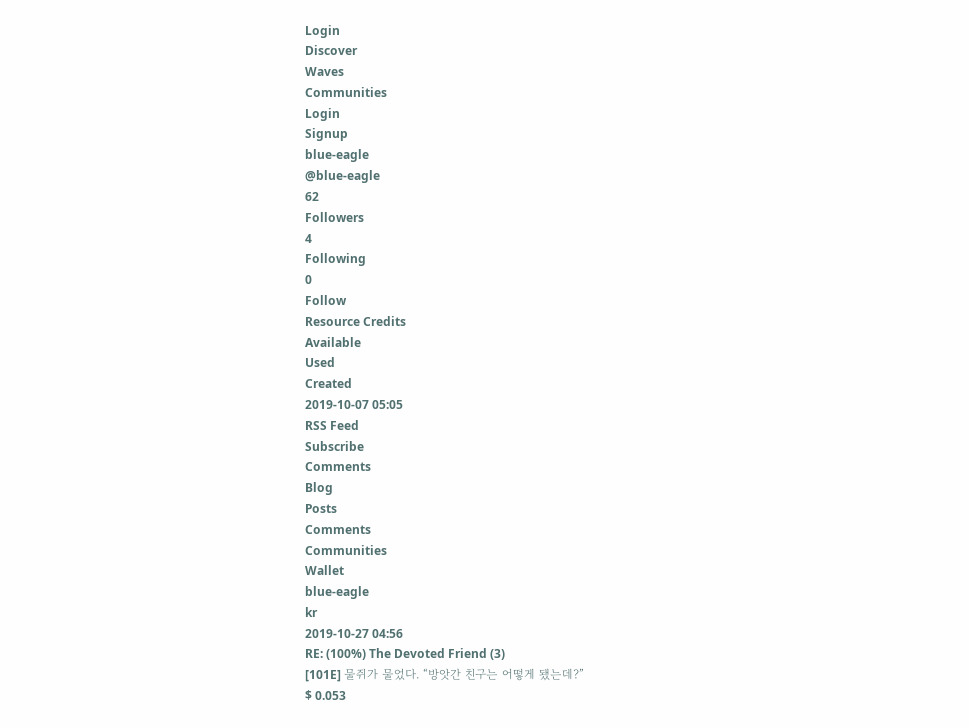Login
Discover
Waves
Communities
Login
Signup
blue-eagle
@blue-eagle
62
Followers
4
Following
0
Follow
Resource Credits
Available
Used
Created
2019-10-07 05:05
RSS Feed
Subscribe
Comments
Blog
Posts
Comments
Communities
Wallet
blue-eagle
kr
2019-10-27 04:56
RE: (100%) The Devoted Friend (3)
[101E] 물쥐가 물었다. “방앗간 친구는 어떻게 됐는데?”
$ 0.053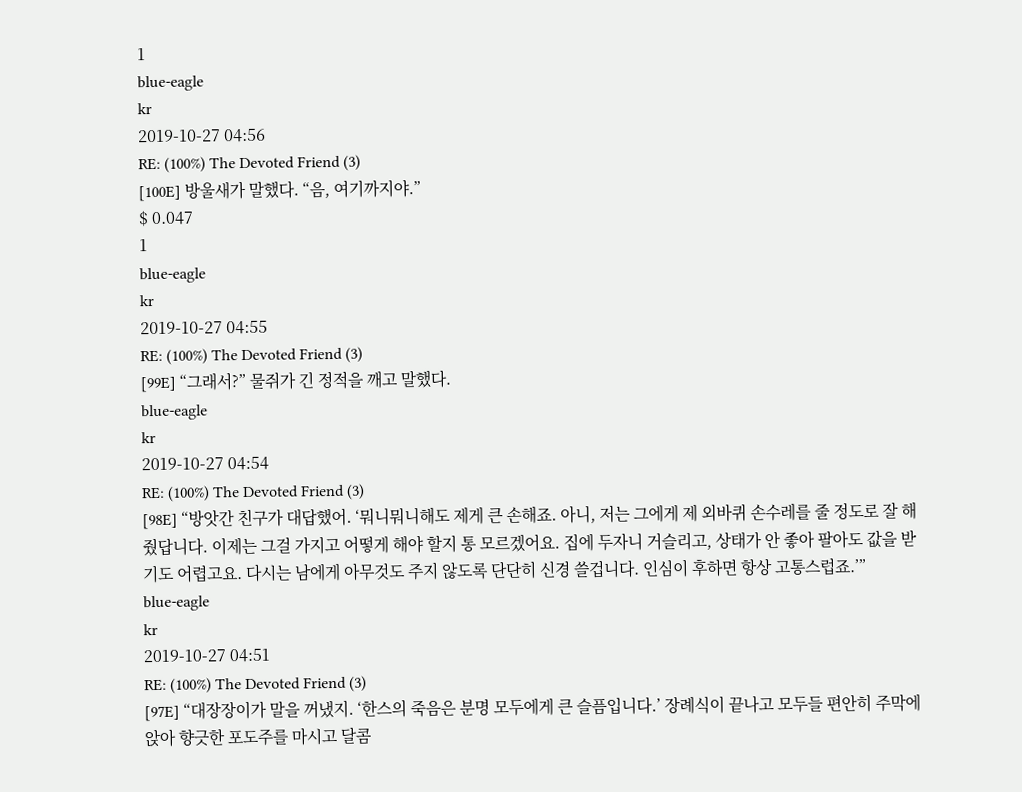1
blue-eagle
kr
2019-10-27 04:56
RE: (100%) The Devoted Friend (3)
[100E] 방울새가 말했다. “음, 여기까지야.”
$ 0.047
1
blue-eagle
kr
2019-10-27 04:55
RE: (100%) The Devoted Friend (3)
[99E] “그래서?” 물쥐가 긴 정적을 깨고 말했다.
blue-eagle
kr
2019-10-27 04:54
RE: (100%) The Devoted Friend (3)
[98E] “방앗간 친구가 대답했어. ‘뭐니뭐니해도 제게 큰 손해죠. 아니, 저는 그에게 제 외바퀴 손수레를 줄 정도로 잘 해줬답니다. 이제는 그걸 가지고 어떻게 해야 할지 통 모르겠어요. 집에 두자니 거슬리고, 상태가 안 좋아 팔아도 값을 받기도 어렵고요. 다시는 남에게 아무것도 주지 않도록 단단히 신경 쓸겁니다. 인심이 후하면 항상 고통스럽죠.’”
blue-eagle
kr
2019-10-27 04:51
RE: (100%) The Devoted Friend (3)
[97E] “대장장이가 말을 꺼냈지. ‘한스의 죽음은 분명 모두에게 큰 슬픔입니다.’ 장례식이 끝나고 모두들 편안히 주막에 앉아 향긋한 포도주를 마시고 달콤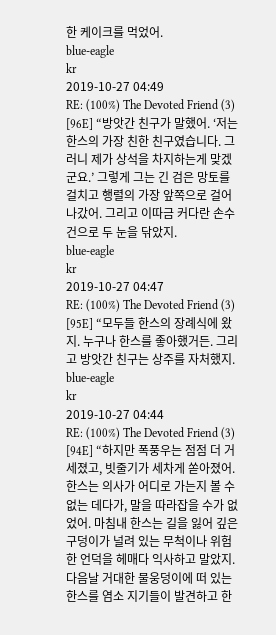한 케이크를 먹었어.
blue-eagle
kr
2019-10-27 04:49
RE: (100%) The Devoted Friend (3)
[96E] “방앗간 친구가 말했어. ‘저는 한스의 가장 친한 친구였습니다. 그러니 제가 상석을 차지하는게 맞겠군요.’ 그렇게 그는 긴 검은 망토를 걸치고 행렬의 가장 앞쪽으로 걸어 나갔어. 그리고 이따금 커다란 손수건으로 두 눈을 닦았지.
blue-eagle
kr
2019-10-27 04:47
RE: (100%) The Devoted Friend (3)
[95E] “모두들 한스의 장례식에 왔지. 누구나 한스를 좋아했거든. 그리고 방앗간 친구는 상주를 자처했지.
blue-eagle
kr
2019-10-27 04:44
RE: (100%) The Devoted Friend (3)
[94E] “하지만 폭풍우는 점점 더 거세졌고, 빗줄기가 세차게 쏟아졌어. 한스는 의사가 어디로 가는지 볼 수 없는 데다가, 말을 따라잡을 수가 없었어. 마침내 한스는 길을 잃어 깊은 구덩이가 널려 있는 무척이나 위험한 언덕을 헤매다 익사하고 말았지. 다음날 거대한 물웅덩이에 떠 있는 한스를 염소 지기들이 발견하고 한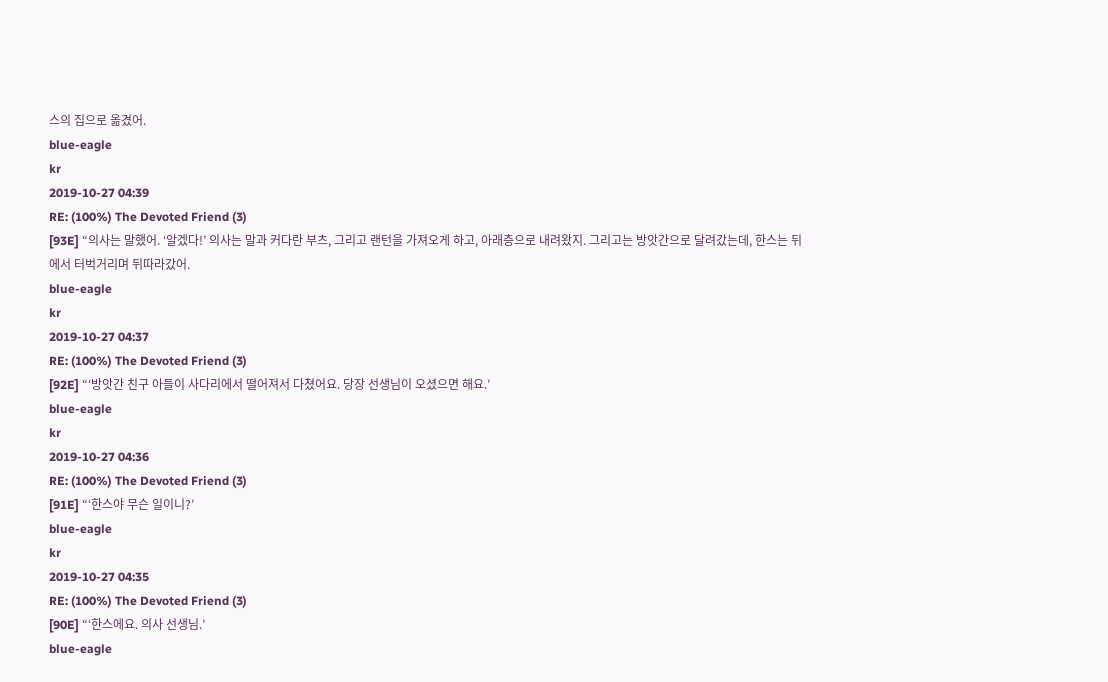스의 집으로 옮겼어.
blue-eagle
kr
2019-10-27 04:39
RE: (100%) The Devoted Friend (3)
[93E] “의사는 말했어. ‘알겠다!’ 의사는 말과 커다란 부츠, 그리고 랜턴을 가져오게 하고, 아래층으로 내려왔지. 그리고는 방앗간으로 달려갔는데, 한스는 뒤에서 터벅거리며 뒤따라갔어.
blue-eagle
kr
2019-10-27 04:37
RE: (100%) The Devoted Friend (3)
[92E] “‘방앗간 친구 아들이 사다리에서 떨어져서 다쳤어요. 당장 선생님이 오셨으면 해요.’
blue-eagle
kr
2019-10-27 04:36
RE: (100%) The Devoted Friend (3)
[91E] “‘한스야 무슨 일이니?’
blue-eagle
kr
2019-10-27 04:35
RE: (100%) The Devoted Friend (3)
[90E] “‘한스에요. 의사 선생님.’
blue-eagle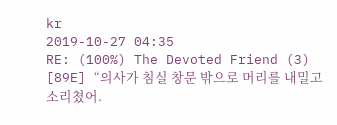kr
2019-10-27 04:35
RE: (100%) The Devoted Friend (3)
[89E] “의사가 침실 창문 밖으로 머리를 내밀고 소리쳤어.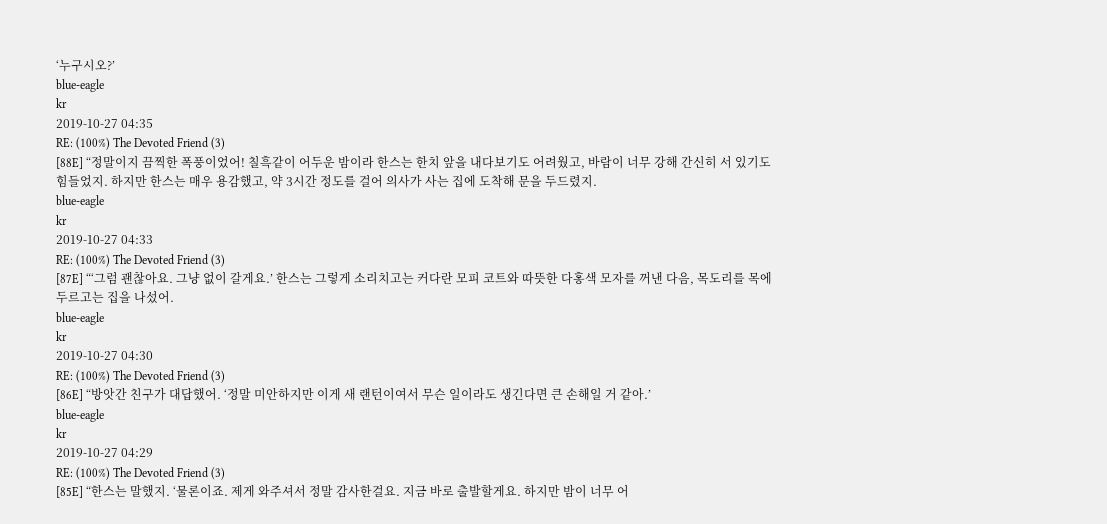‘누구시오?’
blue-eagle
kr
2019-10-27 04:35
RE: (100%) The Devoted Friend (3)
[88E] “정말이지 끔찍한 폭풍이었어! 칠흑같이 어두운 밤이라 한스는 한치 앞을 내다보기도 어려웠고, 바람이 너무 강해 간신히 서 있기도 힘들었지. 하지만 한스는 매우 용감했고, 약 3시간 정도를 걸어 의사가 사는 집에 도착해 문을 두드렸지.
blue-eagle
kr
2019-10-27 04:33
RE: (100%) The Devoted Friend (3)
[87E] “‘그럼 괜찮아요. 그냥 없이 갈게요.’ 한스는 그렇게 소리치고는 커다란 모피 코트와 따뜻한 다홍색 모자를 꺼낸 다음, 목도리를 목에 두르고는 집을 나섰어.
blue-eagle
kr
2019-10-27 04:30
RE: (100%) The Devoted Friend (3)
[86E] “방앗간 친구가 대답했어. ‘정말 미안하지만 이게 새 랜턴이여서 무슨 일이라도 생긴다면 큰 손해일 거 같아.’
blue-eagle
kr
2019-10-27 04:29
RE: (100%) The Devoted Friend (3)
[85E] “한스는 말했지. ‘물론이죠. 제게 와주셔서 정말 감사한걸요. 지금 바로 출발할게요. 하지만 밤이 너무 어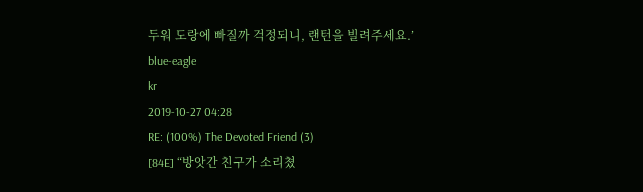두워 도랑에 빠질까 걱정되니, 랜턴을 빌려주세요.’
blue-eagle
kr
2019-10-27 04:28
RE: (100%) The Devoted Friend (3)
[84E] “방앗간 친구가 소리쳤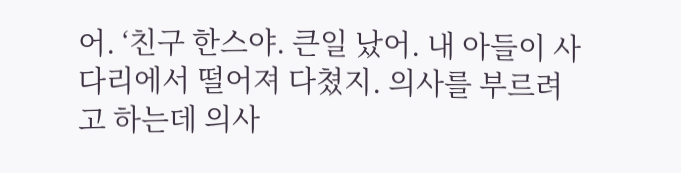어. ‘친구 한스야. 큰일 났어. 내 아들이 사다리에서 떨어져 다쳤지. 의사를 부르려고 하는데 의사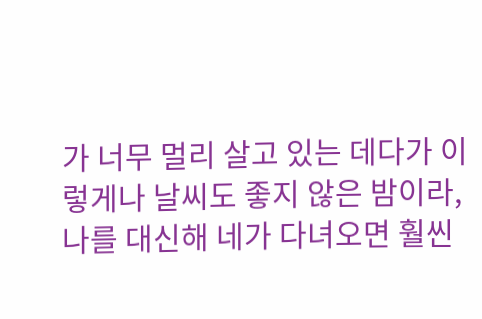가 너무 멀리 살고 있는 데다가 이렇게나 날씨도 좋지 않은 밤이라, 나를 대신해 네가 다녀오면 훨씬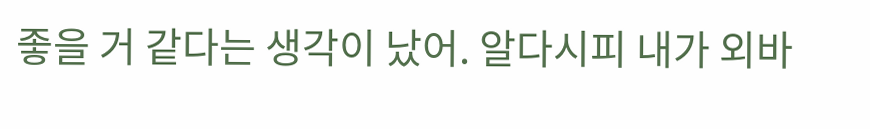좋을 거 같다는 생각이 났어. 알다시피 내가 외바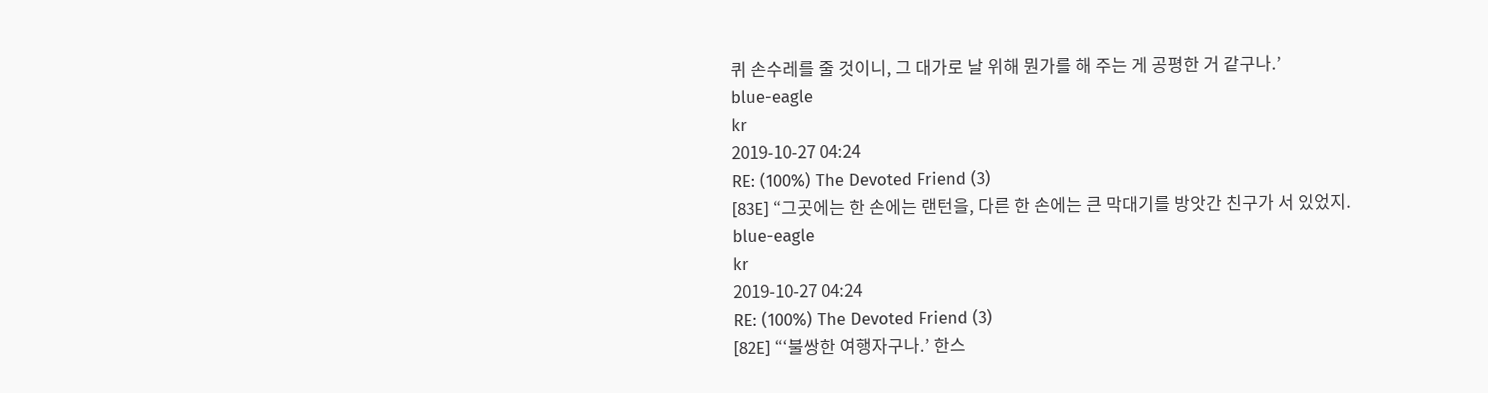퀴 손수레를 줄 것이니, 그 대가로 날 위해 뭔가를 해 주는 게 공평한 거 같구나.’
blue-eagle
kr
2019-10-27 04:24
RE: (100%) The Devoted Friend (3)
[83E] “그곳에는 한 손에는 랜턴을, 다른 한 손에는 큰 막대기를 방앗간 친구가 서 있었지.
blue-eagle
kr
2019-10-27 04:24
RE: (100%) The Devoted Friend (3)
[82E] “‘불쌍한 여행자구나.’ 한스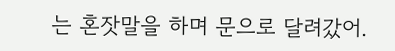는 혼잣말을 하며 문으로 달려갔어.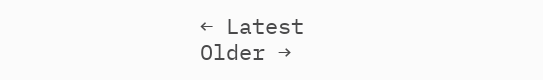← Latest
Older →